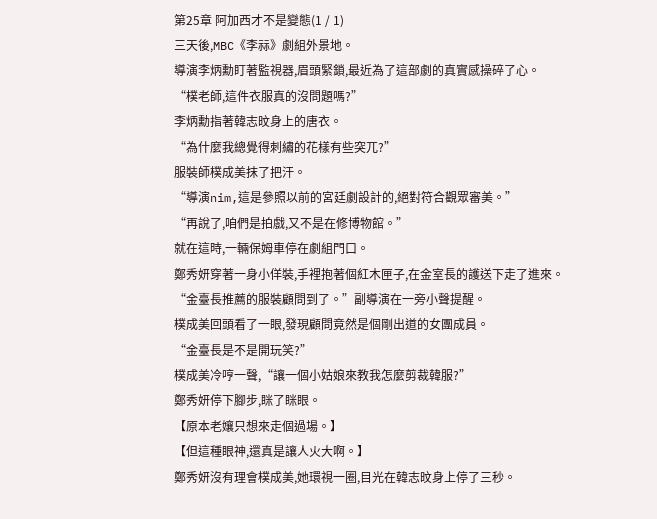第25章 阿加西才不是變態(1 / 1)
三天後,MBC《李祘》劇組外景地。
導演李炳勳盯著監視器,眉頭緊鎖,最近為了這部劇的真實感操碎了心。
“樸老師,這件衣服真的沒問題嗎?”
李炳勳指著韓志旼身上的唐衣。
“為什麼我總覺得刺繡的花樣有些突兀?”
服裝師樸成美抹了把汗。
“導演nim,這是參照以前的宮廷劇設計的,絕對符合觀眾審美。”
“再說了,咱們是拍戲,又不是在修博物館。”
就在這時,一輛保姆車停在劇組門口。
鄭秀妍穿著一身小佯裝,手裡抱著個紅木匣子,在金室長的護送下走了進來。
“金臺長推薦的服裝顧問到了。”副導演在一旁小聲提醒。
樸成美回頭看了一眼,發現顧問竟然是個剛出道的女團成員。
“金臺長是不是開玩笑?”
樸成美冷哼一聲,“讓一個小姑娘來教我怎麼剪裁韓服?”
鄭秀妍停下腳步,眯了眯眼。
【原本老孃只想來走個過場。】
【但這種眼神,還真是讓人火大啊。】
鄭秀妍沒有理會樸成美,她環視一圈,目光在韓志旼身上停了三秒。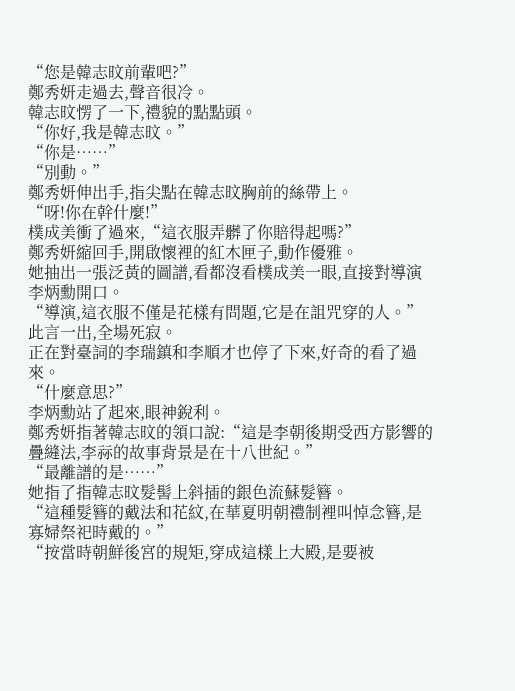“您是韓志旼前輩吧?”
鄭秀妍走過去,聲音很冷。
韓志旼愣了一下,禮貌的點點頭。
“你好,我是韓志旼。”
“你是……”
“別動。”
鄭秀妍伸出手,指尖點在韓志旼胸前的絲帶上。
“呀!你在幹什麼!”
樸成美衝了過來,“這衣服弄髒了你賠得起嗎?”
鄭秀妍縮回手,開啟懷裡的紅木匣子,動作優雅。
她抽出一張泛黃的圖譜,看都沒看樸成美一眼,直接對導演李炳勳開口。
“導演,這衣服不僅是花樣有問題,它是在詛咒穿的人。”
此言一出,全場死寂。
正在對臺詞的李瑞鎮和李順才也停了下來,好奇的看了過來。
“什麼意思?”
李炳勳站了起來,眼神銳利。
鄭秀妍指著韓志旼的領口說:“這是李朝後期受西方影響的疊縫法,李祘的故事背景是在十八世紀。”
“最離譜的是……”
她指了指韓志旼髮髻上斜插的銀色流蘇髮簪。
“這種髮簪的戴法和花紋,在華夏明朝禮制裡叫悼念簪,是寡婦祭祀時戴的。”
“按當時朝鮮後宮的規矩,穿成這樣上大殿,是要被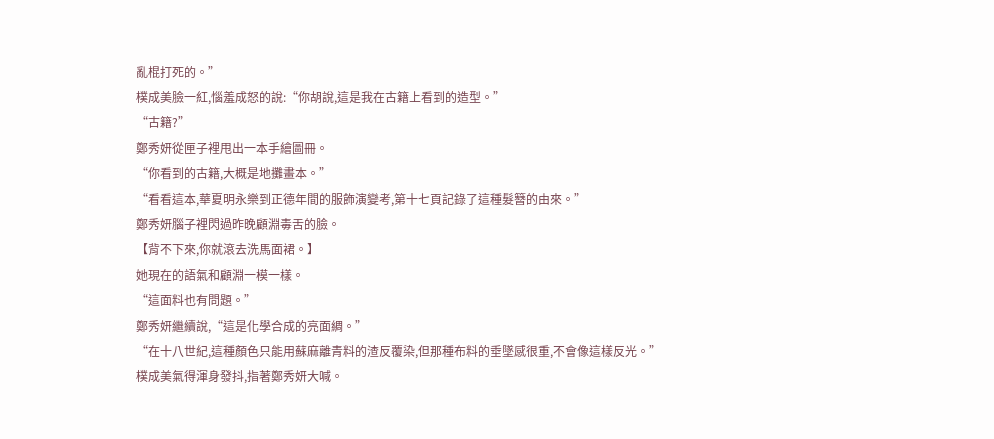亂棍打死的。”
樸成美臉一紅,惱羞成怒的說:“你胡說,這是我在古籍上看到的造型。”
“古籍?”
鄭秀妍從匣子裡甩出一本手繪圖冊。
“你看到的古籍,大概是地攤畫本。”
“看看這本,華夏明永樂到正德年間的服飾演變考,第十七頁記錄了這種髮簪的由來。”
鄭秀妍腦子裡閃過昨晚顧淵毒舌的臉。
【背不下來,你就滾去洗馬面裙。】
她現在的語氣和顧淵一模一樣。
“這面料也有問題。”
鄭秀妍繼續說,“這是化學合成的亮面綢。”
“在十八世紀,這種顏色只能用蘇麻離青料的渣反覆染,但那種布料的垂墜感很重,不會像這樣反光。”
樸成美氣得渾身發抖,指著鄭秀妍大喊。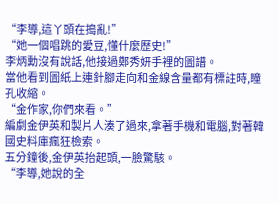“李導,這丫頭在搗亂!”
“她一個唱跳的愛豆,懂什麼歷史!”
李炳勳沒有說話,他接過鄭秀妍手裡的圖譜。
當他看到圖紙上連針腳走向和金線含量都有標註時,瞳孔收縮。
“金作家,你們來看。”
編劇金伊英和製片人湊了過來,拿著手機和電腦,對著韓國史料庫瘋狂檢索。
五分鐘後,金伊英抬起頭,一臉驚駭。
“李導,她說的全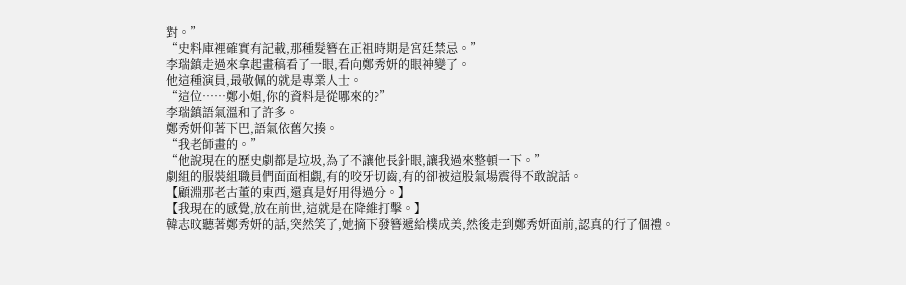對。”
“史料庫裡確實有記載,那種髮簪在正祖時期是宮廷禁忌。”
李瑞鎮走過來拿起畫稿看了一眼,看向鄭秀妍的眼神變了。
他這種演員,最敬佩的就是專業人士。
“這位……鄭小姐,你的資料是從哪來的?”
李瑞鎮語氣溫和了許多。
鄭秀妍仰著下巴,語氣依舊欠揍。
“我老師畫的。”
“他說現在的歷史劇都是垃圾,為了不讓他長針眼,讓我過來整頓一下。”
劇組的服裝組職員們面面相覷,有的咬牙切齒,有的卻被這股氣場震得不敢說話。
【顧淵那老古董的東西,還真是好用得過分。】
【我現在的感覺,放在前世,這就是在降維打擊。】
韓志旼聽著鄭秀妍的話,突然笑了,她摘下發簪遞給樸成美,然後走到鄭秀妍面前,認真的行了個禮。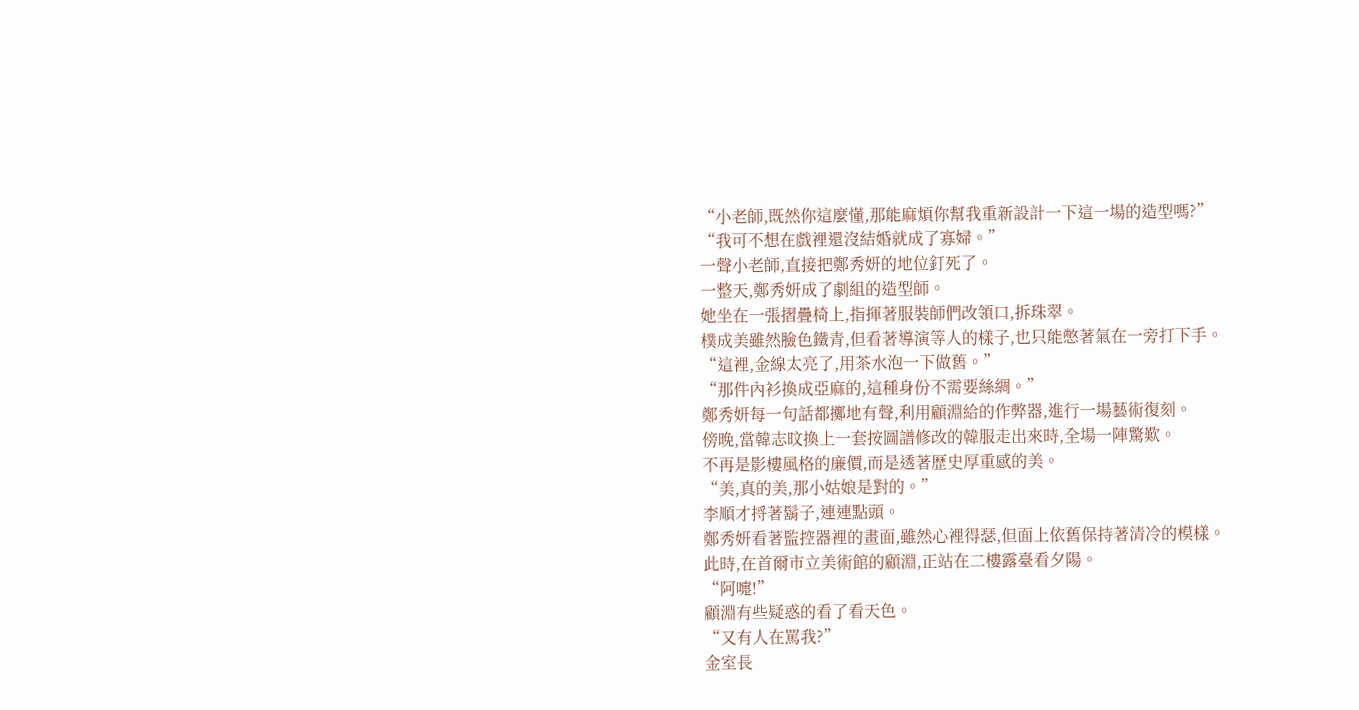“小老師,既然你這麼懂,那能麻煩你幫我重新設計一下這一場的造型嗎?”
“我可不想在戲裡還沒結婚就成了寡婦。”
一聲小老師,直接把鄭秀妍的地位釘死了。
一整天,鄭秀妍成了劇組的造型師。
她坐在一張摺疊椅上,指揮著服裝師們改領口,拆珠翠。
樸成美雖然臉色鐵青,但看著導演等人的樣子,也只能憋著氣在一旁打下手。
“這裡,金線太亮了,用茶水泡一下做舊。”
“那件內衫換成亞麻的,這種身份不需要絲綢。”
鄭秀妍每一句話都擲地有聲,利用顧淵給的作弊器,進行一場藝術復刻。
傍晚,當韓志旼換上一套按圖譜修改的韓服走出來時,全場一陣驚歎。
不再是影樓風格的廉價,而是透著歷史厚重感的美。
“美,真的美,那小姑娘是對的。”
李順才捋著鬍子,連連點頭。
鄭秀妍看著監控器裡的畫面,雖然心裡得瑟,但面上依舊保持著清冷的模樣。
此時,在首爾市立美術館的顧淵,正站在二樓露臺看夕陽。
“阿嚏!”
顧淵有些疑惑的看了看天色。
“又有人在罵我?”
金室長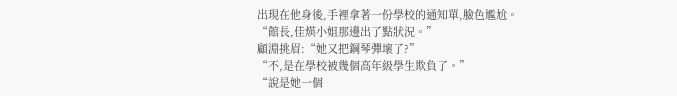出現在他身後,手裡拿著一份學校的通知單,臉色尷尬。
“館長,佳煐小姐那邊出了點狀況。”
顧淵挑眉:“她又把鋼琴彈壞了?”
“不,是在學校被幾個高年級學生欺負了。”
“說是她一個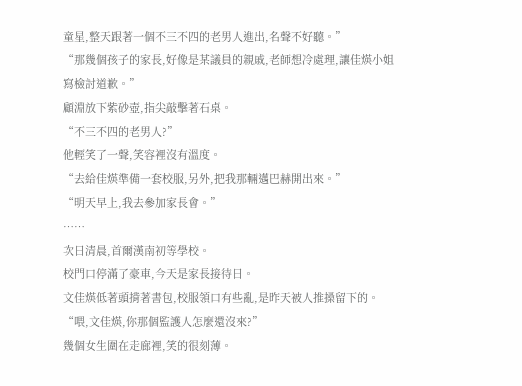童星,整天跟著一個不三不四的老男人進出,名聲不好聽。”
“那幾個孩子的家長,好像是某議員的親戚,老師想冷處理,讓佳煐小姐寫檢討道歉。”
顧淵放下紫砂壺,指尖敲擊著石桌。
“不三不四的老男人?”
他輕笑了一聲,笑容裡沒有溫度。
“去給佳煐準備一套校服,另外,把我那輛邁巴赫開出來。”
“明天早上,我去參加家長會。”
……
次日清晨,首爾漢南初等學校。
校門口停滿了豪車,今天是家長接待日。
文佳煐低著頭揹著書包,校服領口有些亂,是昨天被人推搡留下的。
“喂,文佳煐,你那個監護人怎麼還沒來?”
幾個女生圍在走廊裡,笑的很刻薄。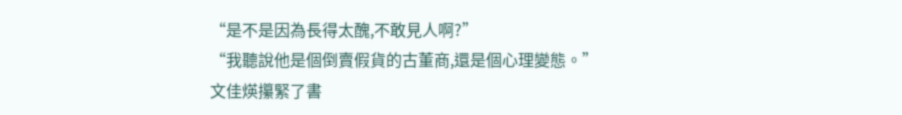“是不是因為長得太醜,不敢見人啊?”
“我聽說他是個倒賣假貨的古董商,還是個心理變態。”
文佳煐攥緊了書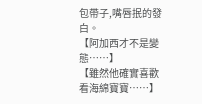包帶子,嘴唇抿的發白。
【阿加西才不是變態……】
【雖然他確實喜歡看海綿寶寶……】